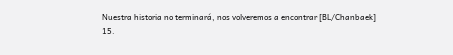Nuestra historia no terminará, nos volveremos a encontrar [BL/Chanbaek]
15.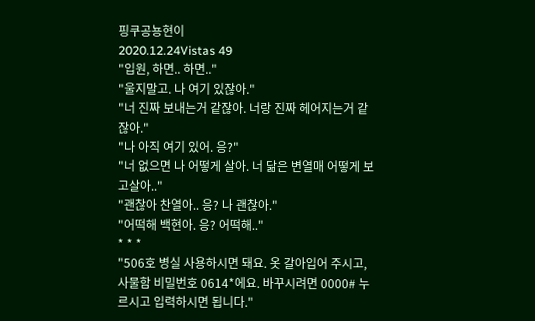핑쿠공뇽현이
2020.12.24Vistas 49
"입원, 하면.. 하면.."
"울지말고. 나 여기 있잖아."
"너 진짜 보내는거 같잖아. 너랑 진짜 헤어지는거 같잖아."
"나 아직 여기 있어. 응?"
"너 없으면 나 어떻게 살아. 너 닮은 변열매 어떻게 보고살아.."
"괜찮아 찬열아.. 응? 나 괜찮아."
"어떡해 백현아. 응? 어떡해.."
* * *
"506호 병실 사용하시면 돼요. 옷 갈아입어 주시고, 사물함 비밀번호 0614*에요. 바꾸시려면 0000# 누르시고 입력하시면 됩니다."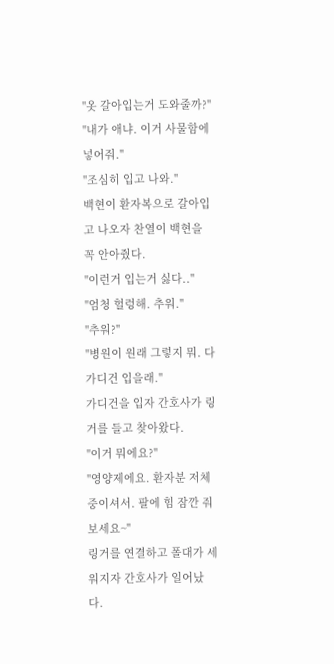"옷 갈아입는거 도와줄까?"
"내가 애냐. 이거 사물함에 넣어줘."
"조심히 입고 나와."
백현이 환자복으로 갈아입고 나오자 찬열이 백현을 꼭 안아줬다.
"이런거 입는거 싫다.."
"엄청 헐렁해. 추워."
"추워?"
"병원이 원래 그렇지 뭐. 다 가디건 입을래."
가디건을 입자 간호사가 링거를 들고 찾아왔다.
"이거 뭐에요?"
"영양제에요. 환자분 저체중이셔서. 팔에 힘 잠깐 줘보세요~"
링거를 연결하고 폴대가 세워지자 간호사가 일어났다.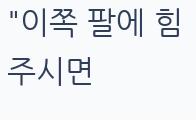"이쪽 팔에 힘주시면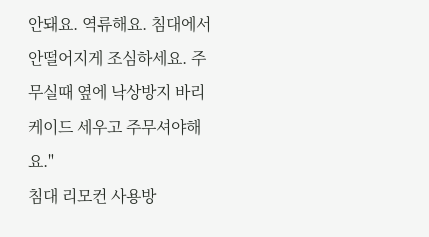안돼요. 역류해요. 침대에서 안떨어지게 조심하세요. 주무실때 옆에 낙상방지 바리케이드 세우고 주무셔야해요."
침대 리모컨 사용방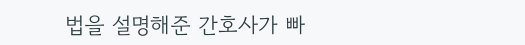법을 설명해준 간호사가 빠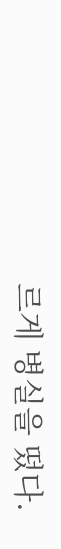르게 병실을 떴다.